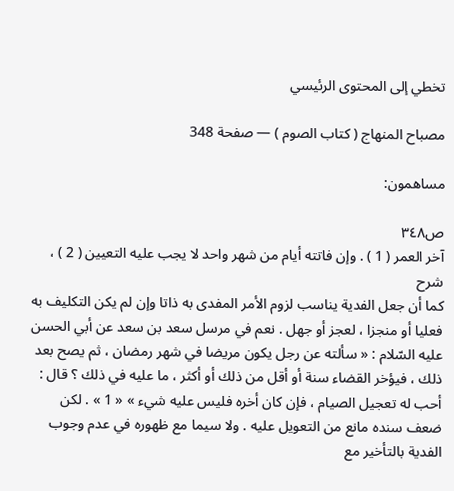تخطي إلى المحتوى الرئيسي

مصباح المنهاج ( كتاب الصوم ) — صفحة 348

مساهمون:

ص٣٤٨
آخر العمر ( 1 ) . وإن فاتته أيام من شهر واحد لا يجب عليه التعيين ( 2 ) ،
شرح
كما أن جعل الفدية يناسب لزوم الأمر المفدى به ذاتا وإن لم يكن التكليف به فعليا أو منجزا ، لعجز أو جهل . نعم في مرسل سعد بن سعد عن أبي الحسن عليه السّلام : « سألته عن رجل يكون مريضا في شهر رمضان ، ثم يصح بعد ذلك ، فيؤخر القضاء سنة أو أقل من ذلك أو أكثر ، ما عليه في ذلك ؟ قال : أحب له تعجيل الصيام ، فإن كان أخره فليس عليه شيء » « 1 » . لكن ضعف سنده مانع من التعويل عليه . ولا سيما مع ظهوره في عدم وجوب الفدية بالتأخير مع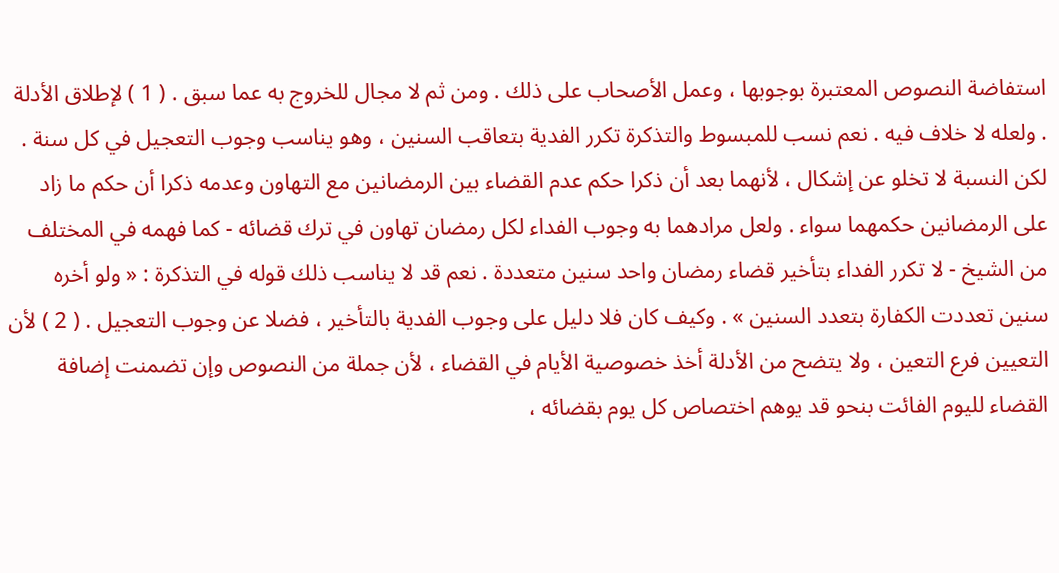استفاضة النصوص المعتبرة بوجوبها ، وعمل الأصحاب على ذلك . ومن ثم لا مجال للخروج به عما سبق . ( 1 ) لإطلاق الأدلة . ولعله لا خلاف فيه . نعم نسب للمبسوط والتذكرة تكرر الفدية بتعاقب السنين ، وهو يناسب وجوب التعجيل في كل سنة . لكن النسبة لا تخلو عن إشكال ، لأنهما بعد أن ذكرا حكم عدم القضاء بين الرمضانين مع التهاون وعدمه ذكرا أن حكم ما زاد على الرمضانين حكمهما سواء . ولعل مرادهما به وجوب الفداء لكل رمضان تهاون في ترك قضائه - كما فهمه في المختلف من الشيخ - لا تكرر الفداء بتأخير قضاء رمضان واحد سنين متعددة . نعم قد لا يناسب ذلك قوله في التذكرة : « ولو أخره سنين تعددت الكفارة بتعدد السنين » . وكيف كان فلا دليل على وجوب الفدية بالتأخير ، فضلا عن وجوب التعجيل . ( 2 ) لأن التعيين فرع التعين ، ولا يتضح من الأدلة أخذ خصوصية الأيام في القضاء ، لأن جملة من النصوص وإن تضمنت إضافة القضاء لليوم الفائت بنحو قد يوهم اختصاص كل يوم بقضائه ،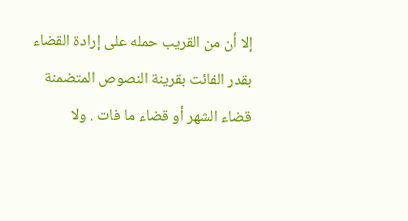إلا أن من القريب حمله على إرادة القضاء بقدر الفائت بقرينة النصوص المتضمنة قضاء الشهر أو قضاء ما فات . ولا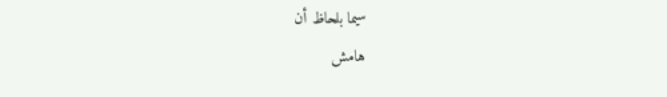سيما بلحاظ أن
هامش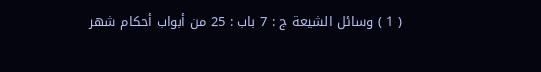( 1 ) وسائل الشيعة ج : 7 باب : 25 من أبواب أحكام شهر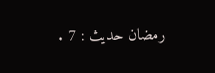رمضان حديث : 7 .